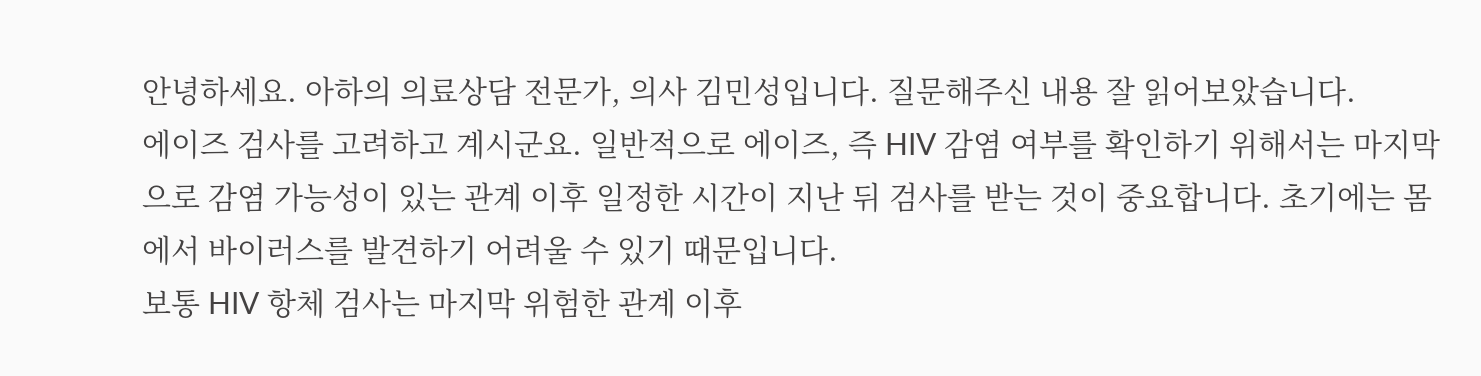안녕하세요. 아하의 의료상담 전문가, 의사 김민성입니다. 질문해주신 내용 잘 읽어보았습니다.
에이즈 검사를 고려하고 계시군요. 일반적으로 에이즈, 즉 HIV 감염 여부를 확인하기 위해서는 마지막으로 감염 가능성이 있는 관계 이후 일정한 시간이 지난 뒤 검사를 받는 것이 중요합니다. 초기에는 몸에서 바이러스를 발견하기 어려울 수 있기 때문입니다.
보통 HIV 항체 검사는 마지막 위험한 관계 이후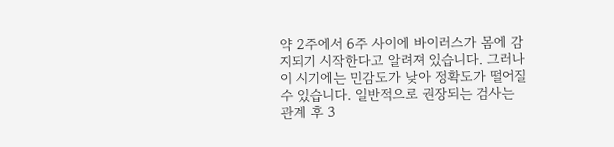약 2주에서 6주 사이에 바이러스가 몸에 감지되기 시작한다고 알려져 있습니다. 그러나 이 시기에는 민감도가 낮아 정확도가 떨어질 수 있습니다. 일반적으로 권장되는 검사는 관계 후 3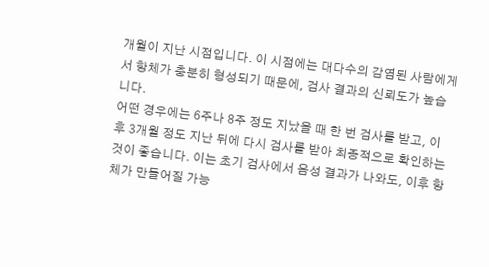개월이 지난 시점입니다. 이 시점에는 대다수의 감염된 사람에게서 항체가 충분히 형성되기 때문에, 검사 결과의 신뢰도가 높습니다.
어떤 경우에는 6주나 8주 정도 지났을 때 한 번 검사를 받고, 이후 3개월 정도 지난 뒤에 다시 검사를 받아 최종적으로 확인하는 것이 좋습니다. 이는 초기 검사에서 음성 결과가 나와도, 이후 항체가 만들어질 가능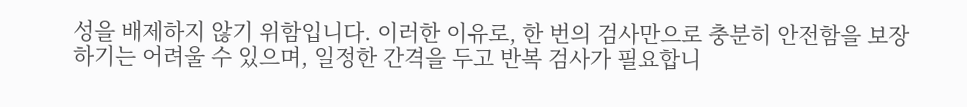성을 배제하지 않기 위함입니다. 이러한 이유로, 한 번의 검사만으로 충분히 안전함을 보장하기는 어려울 수 있으며, 일정한 간격을 두고 반복 검사가 필요합니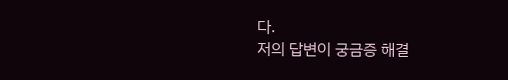다.
저의 답변이 궁금증 해결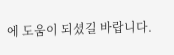에 도움이 되셨길 바랍니다.